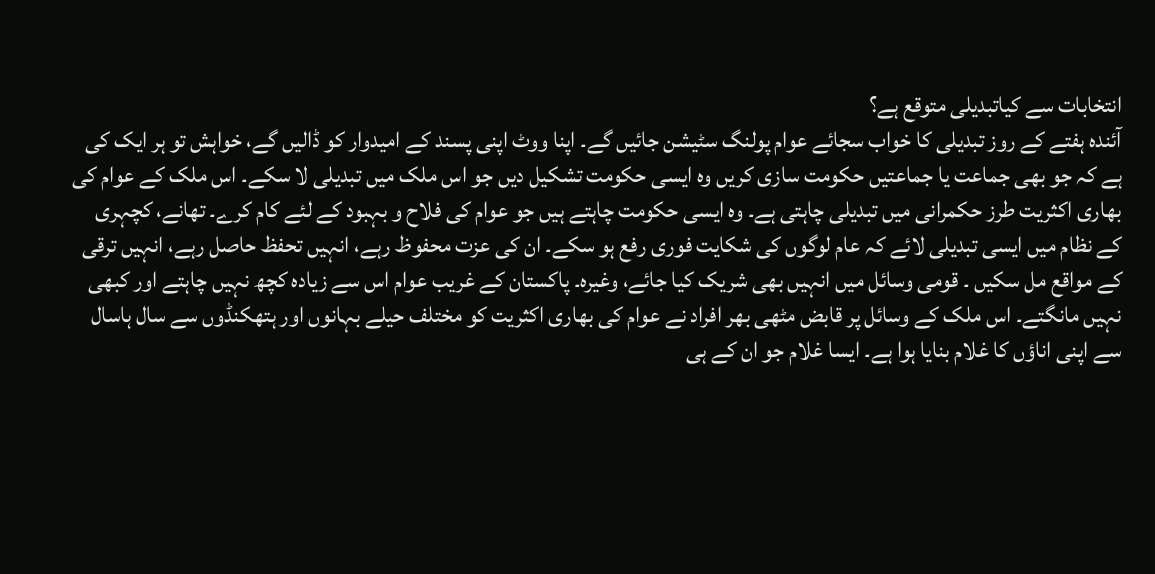انتخابات سے کیاتبدیلی متوقع ہے؟
آئندہ ہفتے کے روز تبدیلی کا خواب سجائے عوام پولنگ سٹیشن جائیں گے۔ اپنا ووٹ اپنی پسند کے امیدوار کو ڈالیں گے، خواہش تو ہر ایک کی ہے کہ جو بھی جماعت یا جماعتیں حکومت سازی کریں وہ ایسی حکومت تشکیل دیں جو اس ملک میں تبدیلی لا سکے۔ اس ملک کے عوام کی بھاری اکثریت طرز حکمرانی میں تبدیلی چاہتی ہے۔ وہ ایسی حکومت چاہتے ہیں جو عوام کی فلاح و بہبود کے لئے کام کرے۔ تھانے، کچہری کے نظام میں ایسی تبدیلی لائے کہ عام لوگوں کی شکایت فوری رفع ہو سکے۔ ان کی عزت محفوظ رہے، انہیں تحفظ حاصل رہے، انہیں ترقی کے مواقع مل سکیں ۔ قومی وسائل میں انہیں بھی شریک کیا جائے، وغیرہ۔ پاکستان کے غریب عوام اس سے زیادہ کچھ نہیں چاہتے اور کبھی نہیں مانگتے۔ اس ملک کے وسائل پر قابض مٹھی بھر افراد نے عوام کی بھاری اکثریت کو مختلف حیلے بہانوں اور ہتھکنڈوں سے سال ہاسال سے اپنی اناؤں کا غلام بنایا ہوا ہے۔ ایسا غلام جو ان کے ہی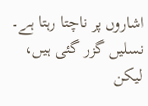اشاروں پر ناچتا رہتا ہے۔ نسلیں گزر گئی ہیں، لیکن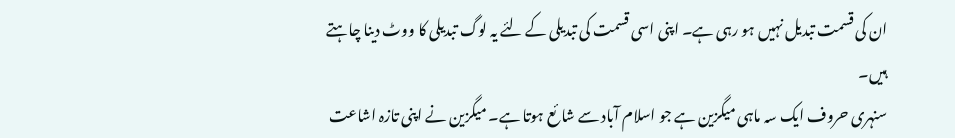ان کی قسمت تبدیل نہیں ہو رہی ہے۔ اپنی اسی قسمت کی تبدیلی کے لئے یہ لوگ تبدیلی کا ووٹ دینا چاہتے ہیں۔
سنہری حروف ایک سہ ماہی میگزین ہے جو اسلام آباد سے شا ئع ہوتا ہے۔ میگزین نے اپنی تازہ اشاعت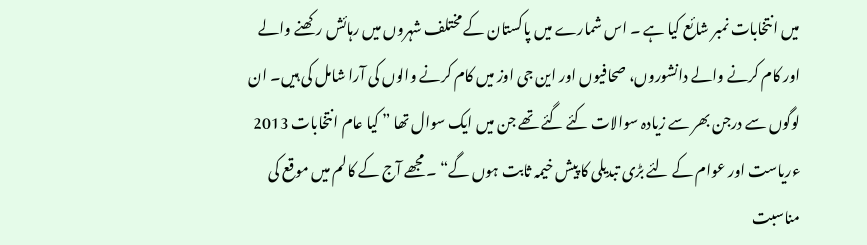میں انتخابات نمبر شائع کیا ہے ۔ اس شمارے میں پاکستان کے مختلف شہروں میں رہائش رکھنے والے اور کام کرنے والے دانشوروں، صحافیوں اور این جی اوز میں کام کرنے والوں کی آرا شامل کی ہیں۔ ان لوگوں سے درجن بھر سے زیادہ سوالات کئے گئے تھے جن میں ایک سوال تھا ” کیا عام انتخابات 2013 ءریاست اور عوام کے لئے بڑی تبدیلی کا پیش خیمہ ثابت ہوں گے“ ۔ مجھے آج کے کالم میں موقع کی مناسبت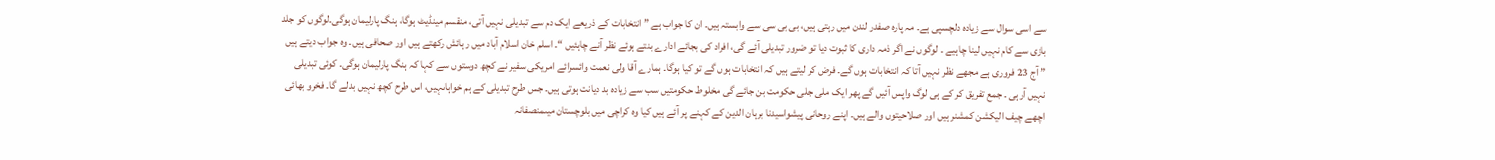سے اسی سوال سے زیادہ دلچسپی ہے۔ مہ پارہ صفدر لندن میں رہتی ہیں، بی بی سی سے وابستہ ہیں۔ ان کا جواب ہے ” انتخابات کے ذریعے ایک دم سے تبدیلی نہیں آتی، منقسم مینڈیٹ ہوگا، ہنگ پارلیمان ہوگی۔لوگوں کو جلد بازی سے کام نہیں لینا چاہیے ۔ لوگوں نے اگر ذمہ داری کا ثبوت دیا تو ضرور تبدیلی آئے گی، افراد کی بجائے ادارے بنتے ہوئے نظر آنے چاہئیں “۔ اسلم خان اسلام آباد میں رہائش رکھتے ہیں اور صحافی ہیں۔ وہ جواب دیتے ہیں ” آج 23 فروری ہے مجھے نظر نہیں آتا کہ انتخابات ہوں گے۔ فرض کر لیتے ہیں کہ انتخابات ہوں گے تو کیا ہوگا۔ ہمارے آقا ولی نعمت وائسرائے امریکی سفیر نے کچھ دوستوں سے کہا کہ ہنگ پارلیمان ہوگی۔ کوئی تبدیلی نہیں آرہی ۔ جمع تفریق کر کے ہی لوگ واپس آئیں گے پھر ایک ملی جلی حکومت بن جائے گی مخلوط حکومتیں سب سے زیادہ بد دیانت ہوتی ہیں۔ جس طرح تبدیلی کے ہم خواہاںہیں، اس طرح کچھ نہیں بدلے گا۔ فخرو بھائی اچھے چیف الیکشن کمشنر ہیں اور صلاحیتوں والے ہیں۔ اپنے روحانی پیشواسیدنا برہان الدین کے کہنے پر آئے ہیں کیا وہ کراچی میں بلوچستان میںمنصفانہ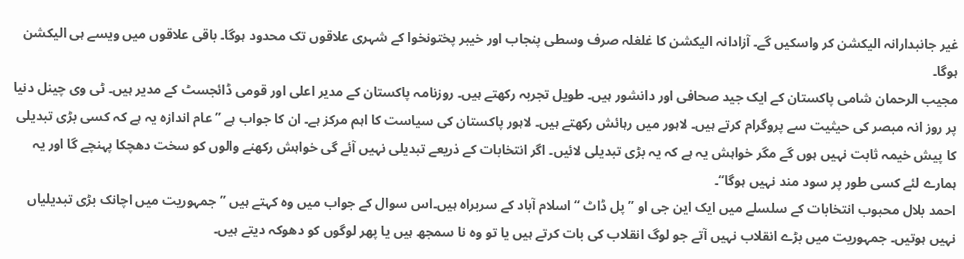غیر جانبدارانہ الیکشن کر واسکیں گے۔ آزادانہ الیکشن کا غلغلہ صرف وسطی پنجاب اور خیبر پختونخوا کے شہری علاقوں تک محدود ہوگا۔ باقی علاقوں میں ویسے ہی الیکشن ہوگا۔
مجیب الرحمان شامی پاکستان کے ایک جید صحافی اور دانشور ہیں۔ طویل تجربہ رکھتے ہیں۔ روزنامہ پاکستان کے مدیر اعلی اور قومی ڈائجسٹ کے مدیر ہیں۔ ٹی وی چینل دنیا پر روز انہ مبصر کی حیثیت سے پروگرام کرتے ہیں۔ لاہور میں رہائش رکھتے ہیں۔ لاہور پاکستان کی سیاست کا اہم مرکز ہے۔ ان کا جواب ہے ”عام اندازہ یہ ہے کہ کسی بڑی تبدیلی کا پیش خیمہ ثابت نہیں ہوں گے مگر خواہش یہ ہے کہ یہ بڑی تبدیلی لائیں۔ اگر انتخابات کے ذریعے تبدیلی نہیں آئے گی خواہش رکھنے والوں کو سخت دھچکا پہنچے گا اور یہ ہمارے لئے کسی طور پر سود مند نہیں ہوگا“۔
احمد بلال محبوب انتخابات کے سلسلے میں ایک این جی او ”پل ڈاٹ “اسلام آباد کے سربراہ ہیں۔اس سوال کے جواب میں وہ کہتے ہیں ” جمہوریت میں اچانک بڑی تبدیلیاں نہیں ہوتیں۔ جمہوریت میں بڑے انقلاب نہیں آتے جو لوگ انقلاب کی بات کرتے ہیں یا تو وہ نا سمجھ ہیں یا پھر لوگوں کو دھوکہ دیتے ہیں۔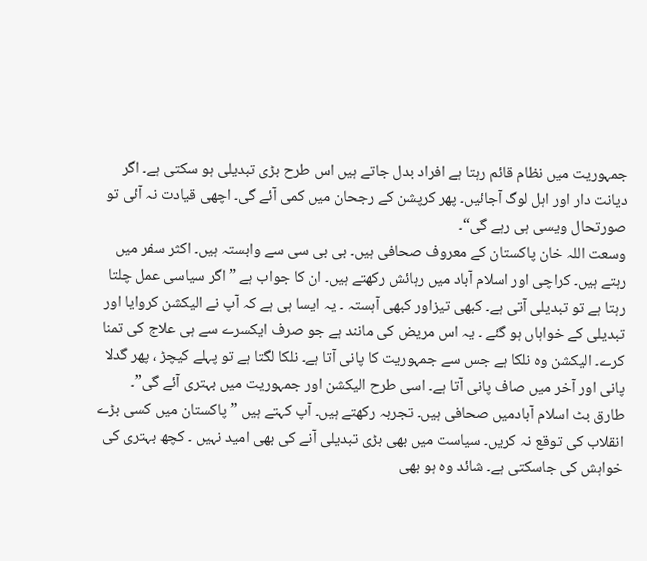جمہوریت میں نظام قائم رہتا ہے افراد بدل جاتے ہیں اس طرح بڑی تبدیلی ہو سکتی ہے۔ اگر دیانت دار اور اہل لوگ آجائیں۔ پھر کرپشن کے رجحان میں کمی آئے گی۔ اچھی قیادت نہ آئی تو صورتحال ویسی ہی رہے گی“۔
وسعت اللہ خان پاکستان کے معروف صحافی ہیں۔ بی بی سی سے وابستہ ہیں۔ اکثر سفر میں رہتے ہیں۔ کراچی اور اسلام آباد میں رہائش رکھتے ہیں۔ ان کا جواب ہے ” اگر سیاسی عمل چلتا رہتا ہے تو تبدیلی آتی ہے۔ کبھی تیزاور کبھی آہستہ ۔ یہ ایسا ہی ہے کہ آپ نے الیکشن کروایا اور تبدیلی کے خواہاں ہو گئے ۔ یہ اس مریض کی مانند ہے جو صرف ایکسرے سے ہی علاج کی تمنا کرے۔ الیکشن وہ نلکا ہے جس سے جمہوریت کا پانی آتا ہے۔ نلکا لگتا ہے تو پہلے کیچڑ ، پھر گدلا پانی اور آخر میں صاف پانی آتا ہے۔ اسی طرح الیکشن اور جمہوریت میں بہتری آئے گی”۔
طارق بٹ اسلام آبادمیں صحافی ہیں۔ تجربہ رکھتے ہیں۔ آپ کہتے ہیں ” پاکستان میں کسی بڑے انقلاب کی توقع نہ کریں۔ سیاست میں بھی بڑی تبدیلی آنے کی بھی امید نہیں ۔ کچھ بہتری کی خواہش کی جاسکتی ہے۔ شائد وہ ہو بھی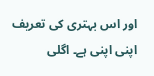اور اس بہتری کی تعریف اپنی اپنی ہے۔ اگلی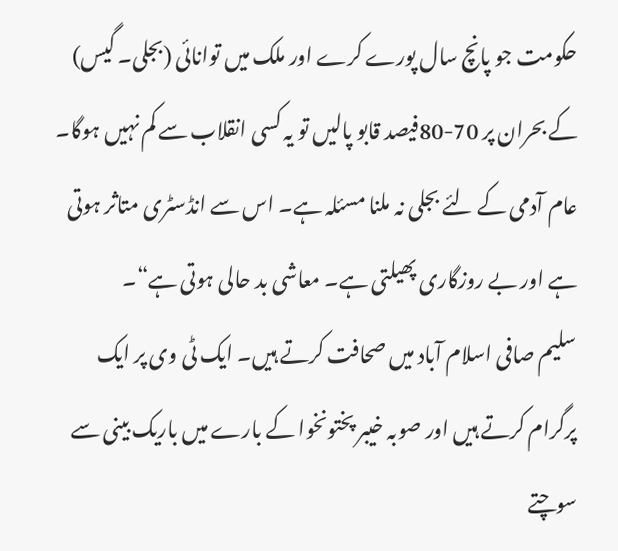حکومت جو پانچ سال پورے کرے اور ملک میں توانائی (بجلی۔ گیس) کے بحران پر 70-80فیصد قابو پالیں تو یہ کسی انقلاب سے کم نہیں ہوگا۔ عام آدمی کے لئے بجلی نہ ملنا مسئلہ ہے۔ اس سے انڈسٹری متاثر ہوتی ہے اور بے روزگاری پھیلتی ہے۔ معاشی بد حالی ہوتی ہے“۔
سلیم صافی اسلام آباد میں صحافت کرتے ہیں۔ ایک ٹی وی پر ایک پرگرام کرتے ہیں اور صوبہ خیبر پختونخوا کے بارے میں باریک بینی سے سوچتے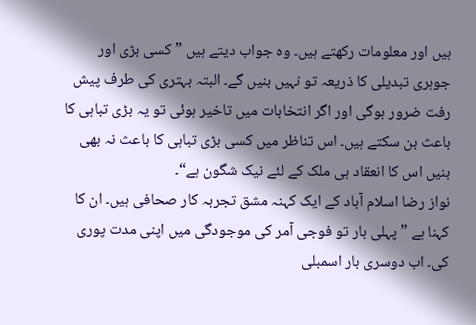ہیں اور معلومات رکھتے ہیں۔ وہ جواب دیتے ہیں ” کسی بڑی اور جوہری تبدیلی کا ذریعہ تو نہیں بنیں گے۔ البتہ بہتری کی طرف پیش رفت ضرور ہوگی اور اگر انتخابات میں تاخیر ہوئی تو یہ بڑی تباہی کا باعث بن سکتے ہیں۔ اس تناظر میں کسی بڑی تباہی کا باعث نہ بھی بنیں اس کا انعقاد ہی ملک کے لئے نیک شگون ہے“۔
نواز رضا اسلام آباد کے ایک کہنہ مشق تجربہ کار صحافی ہیں۔ ان کا کہنا ہے ” پہلی بار تو فوجی آمر کی موجودگی میں اپنی مدت پوری کی۔ اب دوسری بار اسمبلی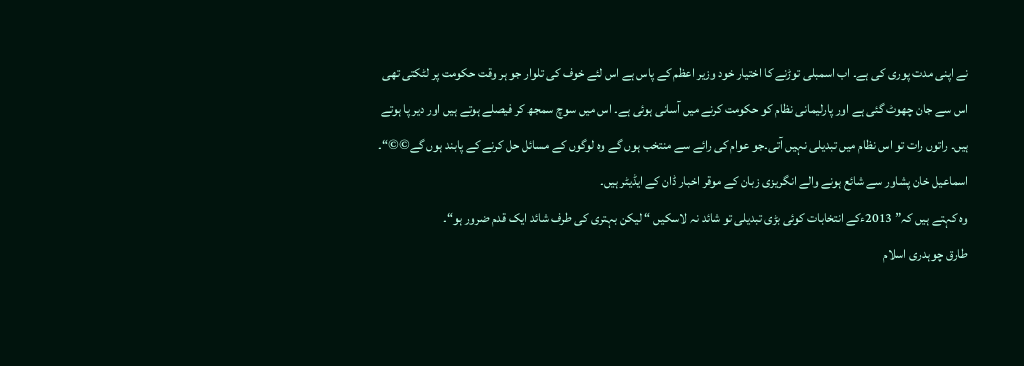نے اپنی مدت پوری کی ہے۔ اب اسمبلی توڑنے کا اختیار خود وزیر اعظم کے پاس ہے اس لئے خوف کی تلوار جو ہر وقت حکومت پر لٹکتی تھی اس سے جان چھوٹ گئی ہے اور پارلیمانی نظام کو حکومت کرنے میں آسانی ہوئی ہے۔ اس میں سوچ سمجھ کر فیصلے ہوتے ہیں اور دیر پا ہوتے ہیں۔ راتوں رات تو اس نظام میں تبدیلی نہیں آتی۔جو عوام کی رائے سے منتخب ہوں گے وہ لوگوں کے مسائل حل کرنے کے پابند ہوں گے©©“۔
اسماعیل خان پشاور سے شائع ہونے والے انگریزی زبان کے موقر اخبار ڈان کے ایڈیٹر ہیں۔
وہ کہتے ہیں کہ” 2013ءکے انتخابات کوئی بڑی تبدیلی تو شائد نہ لاسکیں “ لیکن بہتری کی طرف شائد ایک قدم ضرور ہو“۔
طارق چوہدری اسلام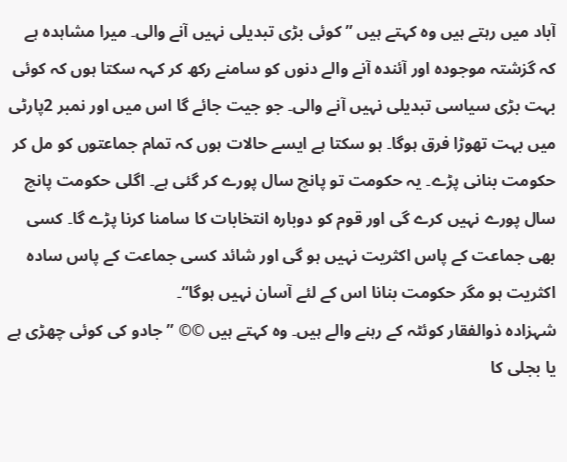آباد میں رہتے ہیں وہ کہتے ہیں ” کوئی بڑی تبدیلی نہیں آنے والی۔ میرا مشاہدہ ہے کہ گزشتہ موجودہ اور آئندہ آنے والے دنوں کو سامنے رکھ کر کہہ سکتا ہوں کہ کوئی بہت بڑی سیاسی تبدیلی نہیں آنے والی۔ جو جیت جائے گا اس میں اور نمبر 2پارٹی میں بہت تھوڑا فرق ہوگا۔ ہو سکتا ہے ایسے حالات ہوں کہ تمام جماعتوں کو مل کر حکومت بنانی پڑے۔ یہ حکومت تو پانچ سال پورے کر گئی ہے۔ اگلی حکومت پانچ سال پورے نہیں کرے گی اور قوم کو دوبارہ انتخابات کا سامنا کرنا پڑے گا۔ کسی بھی جماعت کے پاس اکثریت نہیں ہو گی اور شائد کسی جماعت کے پاس سادہ اکثریت ہو مگر حکومت بنانا اس کے لئے آسان نہیں ہوگا“۔
شہزادہ ذوالفقار کوئٹہ کے رہنے والے ہیں۔ وہ کہتے ہیں ©© ” جادو کی کوئی چھڑی ہے یا بجلی کا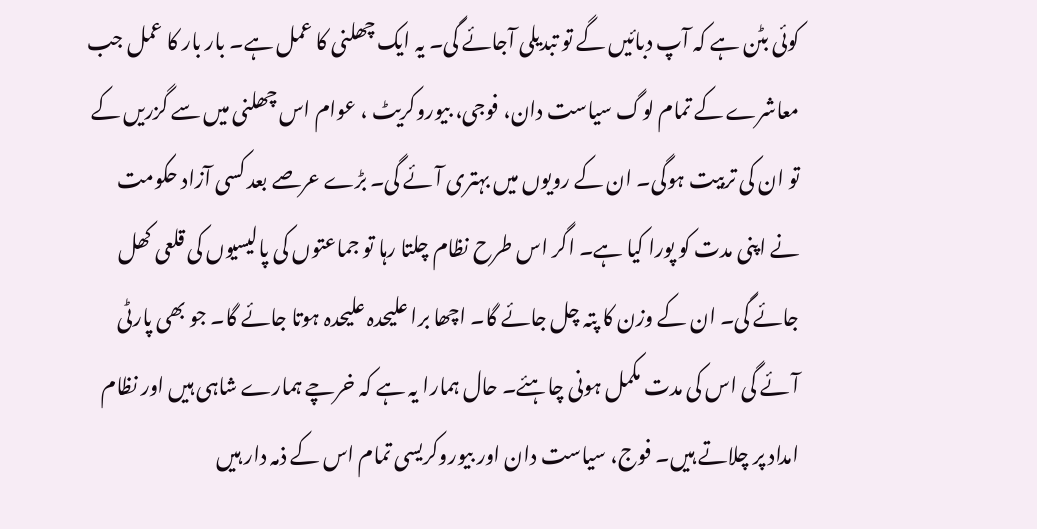کوئی بٹن ہے کہ آپ دبائیں گے تو تبدیلی آجائے گی۔ یہ ایک چھلنی کا عمل ہے۔ بار بار کا عمل جب معاشرے کے تمام لوگ سیاست دان، فوجی، بیوروکریٹ ، عوام اس چھلنی میں سے گزریں کے تو ان کی تربیت ہوگی۔ ان کے رویوں میں بہتری آئے گی۔ بڑے عرصے بعد کسی آزاد حکومت نے اپنی مدت کو پورا کیا ہے۔ اگر اس طرح نظام چلتا رہا تو جماعتوں کی پالیسیوں کی قلعی کھل جائے گی۔ ان کے وزن کا پتہ چل جائے گا۔ اچھا برا علیحدہ علیحدہ ہوتا جائے گا۔ جو بھی پارٹی آئے گی اس کی مدت مکمل ہونی چاہئے۔ حال ہمارا یہ ہے کہ خرچے ہمارے شاہی ہیں اور نظام امداد پر چلاتے ہیں۔ فوج، سیاست دان اور بیوروکریسی تمام اس کے ذمہ دار ہیں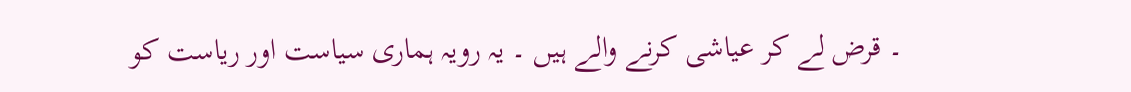۔ قرض لے کر عیاشی کرنے والے ہیں ۔ یہ رویہ ہماری سیاست اور ریاست کو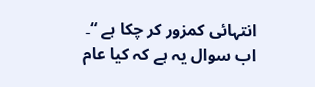انتہائی کمزور کر چکا ہے “۔
اب سوال یہ ہے کہ کیا عام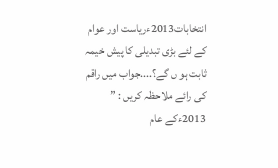انتخابات2013ءریاست اور عوام کے لئے بڑی تبدیلی کا پیش خیمہ ثابت ہو ں گے؟....جواب میں راقم کی رائے ملاحظہ کریں : ” 2013ءکے عام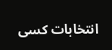انتخابات کسی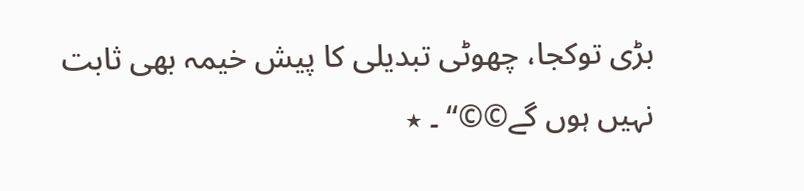بڑی توکجا، چھوٹی تبدیلی کا پیش خیمہ بھی ثابت نہیں ہوں گے©©“ ۔ ٭